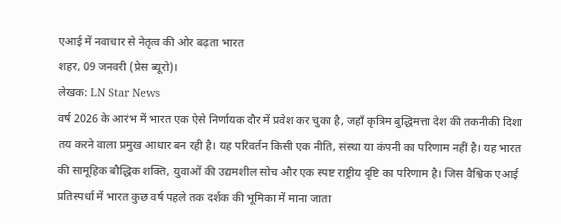एआई में नवाचार से नेतृत्व की ओर बढ़ता भारत
शहर, 09 जनवरी (प्रेस ब्यूरो)।
लेखक: LN Star News
वर्ष 2026 के आरंभ में भारत एक ऐसे निर्णायक दौर में प्रवेश कर चुका है, जहाँ कृत्रिम बुद्धिमत्ता देश की तकनीकी दिशा तय करने वाला प्रमुख आधार बन रही है। यह परिवर्तन किसी एक नीति, संस्था या कंपनी का परिणाम नहीं है। यह भारत की सामूहिक बौद्धिक शक्ति, युवाओं की उद्यमशील सोच और एक स्पष्ट राष्ट्रीय दृष्टि का परिणाम है। जिस वैश्विक एआई प्रतिस्पर्धा में भारत कुछ वर्ष पहले तक दर्शक की भूमिका में माना जाता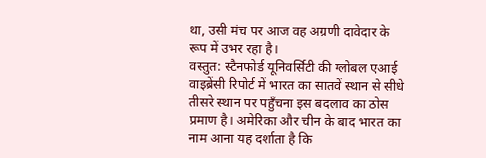था, उसी मंच पर आज वह अग्रणी दावेदार के रूप में उभर रहा है।
वस्तुत: स्टैनफोर्ड यूनिवर्सिटी की ग्लोबल एआई वाइब्रेंसी रिपोर्ट में भारत का सातवें स्थान से सीधे तीसरे स्थान पर पहुँचना इस बदलाव का ठोस प्रमाण है। अमेरिका और चीन के बाद भारत का नाम आना यह दर्शाता है कि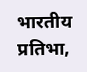भारतीय प्रतिभा,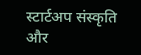स्टार्टअप संस्कृति और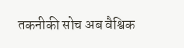तकनीकी सोच अब वैश्विक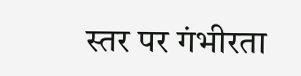स्तर पर गंभीरता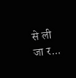से ली जा र...